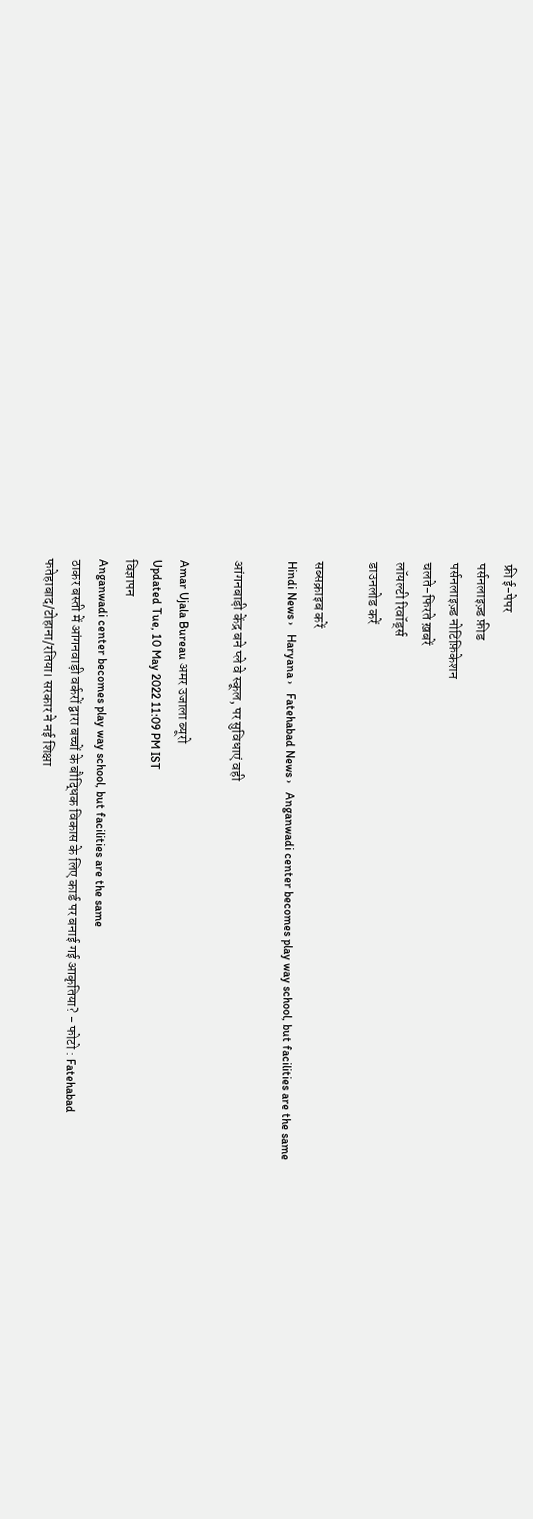फ्री ई-पेपर
पर्सनलाइज़्ड फ़ीड
पर्सनलाइज़्ड नोटिफ़िकेशन
चलते-फिरते ख़बरें
लॉयल्टी रिवॉर्ड्स
डाउनलोड करें

सब्सक्राइब करें
Hindi News ›   Haryana ›   Fatehabad News ›   Anganwadi center becomes play way school, but facilities are the same

आंगनबाड़ी केंद्र बने प्ले वे स्कूल, पर सुविधाएं वही

Amar Ujala Bureau अमर उजाला ब्यूरो
Updated Tue, 10 May 2022 11:09 PM IST
विज्ञापन
Anganwadi center becomes play way school, but facilities are the same
ठाकर बस्ती में आंगनवाड़ी वर्करों द्वारा बच्चों के बौद्धिक विकास के लिए कार्ड पर बनाई गई आकृतिया? - फोटो : Fatehabad
फतेहाबाद/टोहाना/रतिया। सरकार ने नई शिक्षा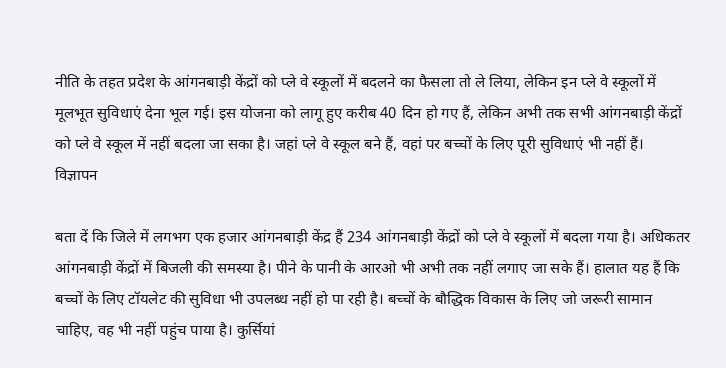नीति के तहत प्रदेश के आंगनबाड़ी केंद्रों को प्ले वे स्कूलों में बदलने का फैसला तो ले लिया, लेकिन इन प्ले वे स्कूलों में मूलभूत सुविधाएं देना भूल गई। इस योजना को लागू हुए करीब 40 दिन हो गए हैं, लेकिन अभी तक सभी आंगनबाड़ी केंद्रों को प्ले वे स्कूल में नहीं बदला जा सका है। जहां प्ले वे स्कूल बने हैं, वहां पर बच्चों के लिए पूरी सुविधाएं भी नहीं हैं।
विज्ञापन

बता दें कि जिले में लगभग एक हजार आंगनबाड़ी केंद्र हैं 234 आंगनबाड़ी केंद्रों को प्ले वे स्कूलों में बदला गया है। अधिकतर आंगनबाड़ी केंद्रों में बिजली की समस्या है। पीने के पानी के आरओ भी अभी तक नहीं लगाए जा सके हैं। हालात यह हैं कि बच्चों के लिए टॉयलेट की सुविधा भी उपलब्ध नहीं हो पा रही है। बच्चों के बौद्धिक विकास के लिए जो जरूरी सामान चाहिए, वह भी नहीं पहुंच पाया है। कुर्सियां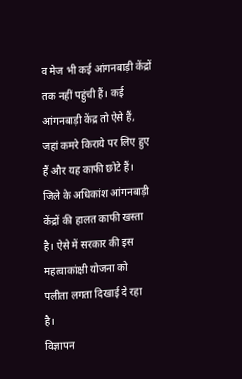व मेज भी कई आंगनबाड़ी केंद्रों तक नहीं पहुंची हैं। कई आंगनबाड़ी केंद्र तो ऐसे हैं, जहां कमरे किराये पर लिए हुए हैं और यह काफी छोटे हैं। जिले के अधिकांश आंगनबाड़ी केंद्रों की हालत काफी खस्ता है। ऐसे में सरकार की इस महत्वाकांक्षी योजना को पलीता लगता दिखाई दे रहा है।
विज्ञापन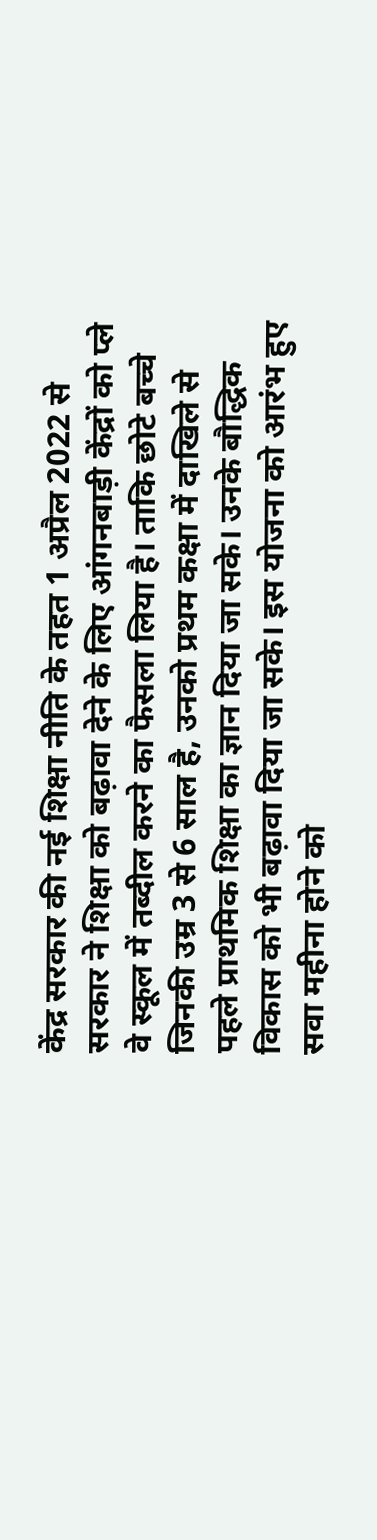केंद्र सरकार की नई शिक्षा नीति के तहत 1 अप्रैल 2022 से सरकार ने शिक्षा को बढ़ावा देने के लिए आंगनबाड़ी केंद्रों को प्ले वे स्कूल में तब्दील करने का फैसला लिया है। ताकि छोटे बच्चे जिनकी उम्र 3 से 6 साल है, उनको प्रथम कक्षा में दाखिले से पहले प्राथमिक शिक्षा का ज्ञान दिया जा सके। उनके बौद्धिक विकास को भी बढ़ावा दिया जा सके। इस योजना को आरंभ हुए सवा महीना होने को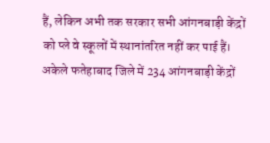हैं, लेकिन अभी तक सरकार सभी आंगनबाड़ी केंद्रों को प्ले वे स्कूलों में स्थानांतरित नहीं कर पाई हैं। अकेले फतेहाबाद जिले में 234 आंगनबाड़ी केंद्रों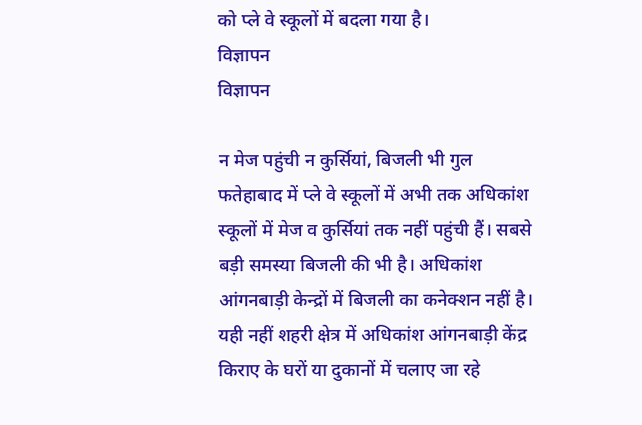को प्ले वे स्कूलों में बदला गया है।
विज्ञापन
विज्ञापन

न मेज पहुंची न कुर्सियां, बिजली भी गुल
फतेहाबाद में प्ले वे स्कूलों में अभी तक अधिकांश स्कूलों में मेज व कुर्सियां तक नहीं पहुंची हैं। सबसे बड़ी समस्या बिजली की भी है। अधिकांश आंगनबाड़ी केन्द्रों में बिजली का कनेक्शन नहीं है। यही नहीं शहरी क्षेत्र में अधिकांश आंगनबाड़ी केंद्र किराए के घरों या दुकानों में चलाए जा रहे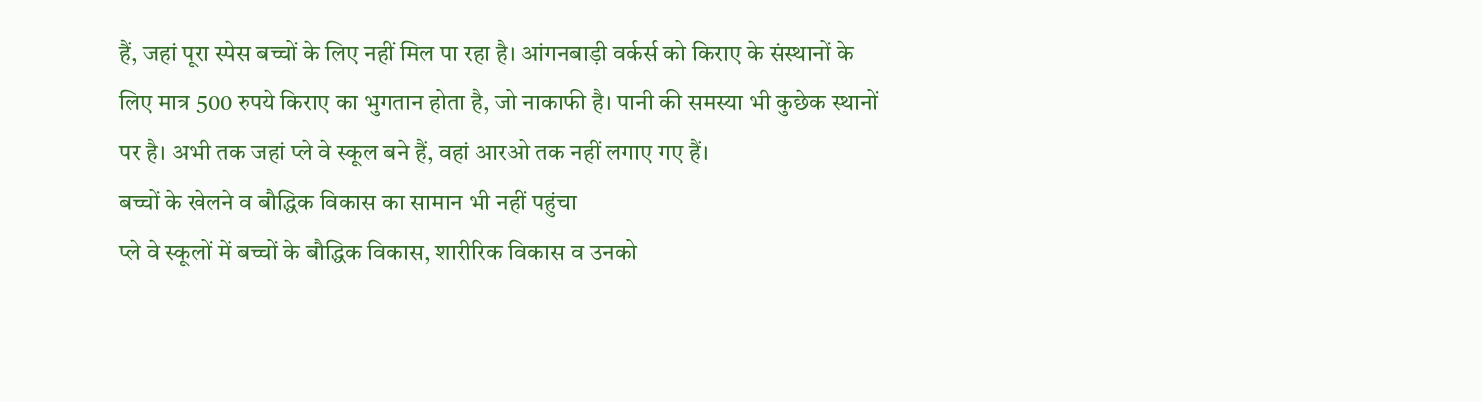हैं, जहां पूरा स्पेस बच्चों के लिए नहीं मिल पा रहा है। आंगनबाड़ी वर्कर्स को किराए के संस्थानों के लिए मात्र 500 रुपये किराए का भुगतान होता है, जो नाकाफी है। पानी की समस्या भी कुछेक स्थानों पर है। अभी तक जहां प्ले वे स्कूल बने हैं, वहां आरओ तक नहीं लगाए गए हैं।
बच्चों के खेलने व बौद्धिक विकास का सामान भी नहीं पहुंचा
प्ले वे स्कूलों में बच्चों के बौद्धिक विकास, शारीरिक विकास व उनको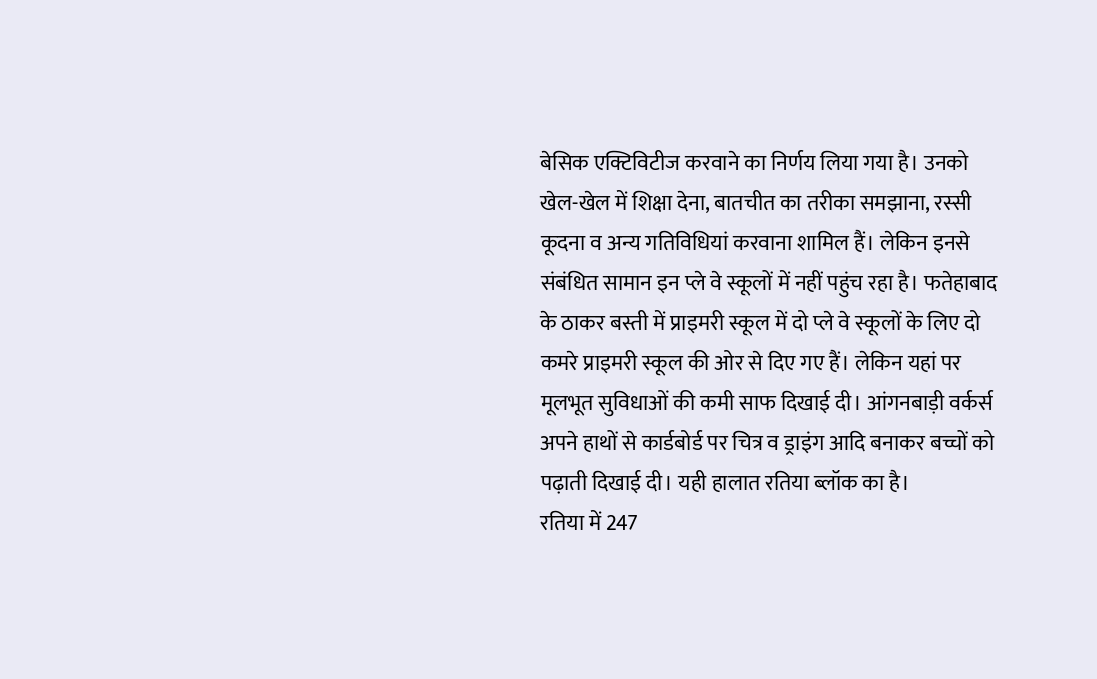बेसिक एक्टिविटीज करवाने का निर्णय लिया गया है। उनको खेल-खेल में शिक्षा देना, बातचीत का तरीका समझाना, रस्सी कूदना व अन्य गतिविधियां करवाना शामिल हैं। लेकिन इनसे संबंधित सामान इन प्ले वे स्कूलों में नहीं पहुंच रहा है। फतेहाबाद के ठाकर बस्ती में प्राइमरी स्कूल में दो प्ले वे स्कूलों के लिए दो कमरे प्राइमरी स्कूल की ओर से दिए गए हैं। लेकिन यहां पर मूलभूत सुविधाओं की कमी साफ दिखाई दी। आंगनबाड़ी वर्कर्स अपने हाथों से कार्डबोर्ड पर चित्र व ड्राइंग आदि बनाकर बच्चों को पढ़ाती दिखाई दी। यही हालात रतिया ब्लॉक का है।
रतिया में 247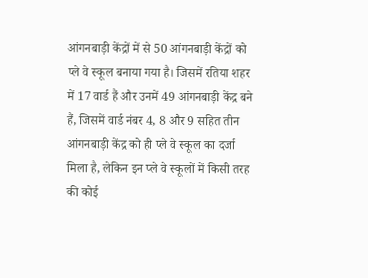आंगनबाड़ी केंद्रों में से 50 आंगनबाड़ी केंद्रों को प्ले वे स्कूल बनाया गया है। जिसमें रतिया शहर में 17 वार्ड हैं और उनमें 49 आंगनबाड़ी केंद्र बने हैं, जिसमें वार्ड नंबर 4, 8 और 9 सहित तीन आंगनबाड़ी केंद्र को ही प्ले वे स्कूल का दर्जा मिला है, लेकिन इन प्ले वे स्कूलों में किसी तरह की कोई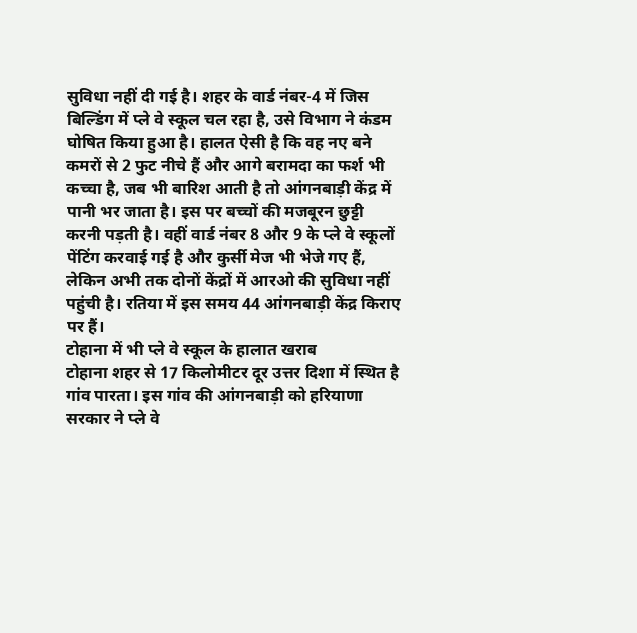सुविधा नहीं दी गई है। शहर के वार्ड नंबर-4 में जिस बिल्डिंग में प्ले वे स्कूल चल रहा है, उसे विभाग ने कंडम घोषित किया हुआ है। हालत ऐसी है कि वह नए बने कमरों से 2 फुट नीचे हैं और आगे बरामदा का फर्श भी कच्चा है, जब भी बारिश आती है तो आंगनबाड़ी केंद्र में पानी भर जाता है। इस पर बच्चों की मजबूरन छुट्टी करनी पड़ती है। वहीं वार्ड नंबर 8 और 9 के प्ले वे स्कूलों पेंटिंग करवाई गई है और कुर्सी मेज भी भेजे गए हैं, लेकिन अभी तक दोनों केंद्रों में आरओ की सुविधा नहीं पहुंची है। रतिया में इस समय 44 आंगनबाड़ी केंद्र किराए पर हैं।
टोहाना में भी प्ले वे स्कूल के हालात खराब
टोहाना शहर से 17 किलोमीटर दूर उत्तर दिशा में स्थित है गांव पारता। इस गांव की आंगनबाड़ी को हरियाणा सरकार ने प्ले वे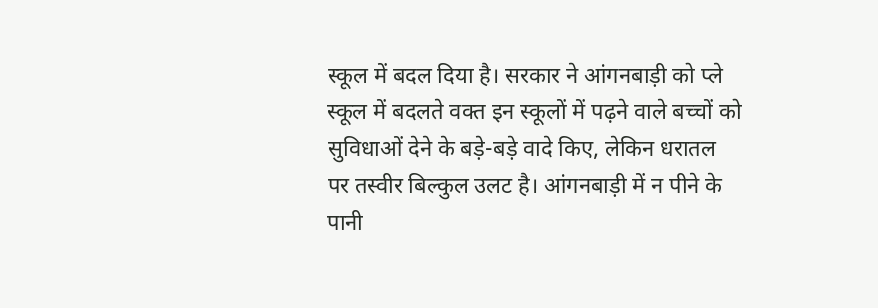स्कूल में बदल दिया है। सरकार ने आंगनबाड़ी को प्ले स्कूल में बदलते वक्त इन स्कूलों में पढ़ने वाले बच्चों को सुविधाओं देने के बड़े-बड़े वादे किए, लेकिन धरातल पर तस्वीर बिल्कुल उलट है। आंगनबाड़ी में न पीने के पानी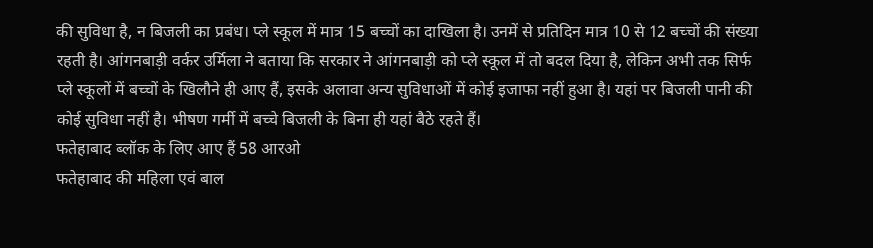की सुविधा है, न बिजली का प्रबंध। प्ले स्कूल में मात्र 15 बच्चों का दाखिला है। उनमें से प्रतिदिन मात्र 10 से 12 बच्चों की संख्या रहती है। आंगनबाड़ी वर्कर उर्मिला ने बताया कि सरकार ने आंगनबाड़ी को प्ले स्कूल में तो बदल दिया है, लेकिन अभी तक सिर्फ प्ले स्कूलों में बच्चों के खिलौने ही आए हैं, इसके अलावा अन्य सुविधाओं में कोई इजाफा नहीं हुआ है। यहां पर बिजली पानी की कोई सुविधा नहीं है। भीषण गर्मी में बच्चे बिजली के बिना ही यहां बैठे रहते हैं।
फतेहाबाद ब्लॉक के लिए आए हैं 58 आरओ
फतेहाबाद की महिला एवं बाल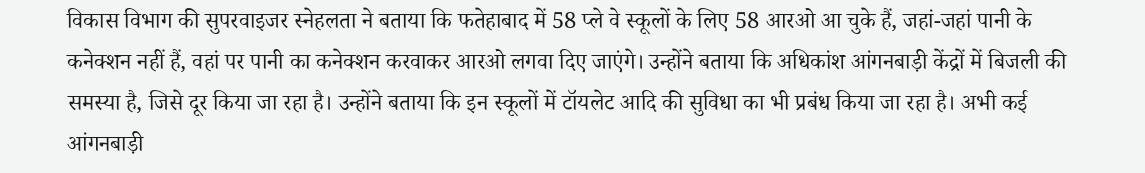विकास विभाग की सुपरवाइजर स्नेहलता ने बताया कि फतेहाबाद में 58 प्ले वे स्कूलों के लिए 58 आरओ आ चुके हैं, जहां-जहां पानी के कनेक्शन नहीं हैं, वहां पर पानी का कनेक्शन करवाकर आरओ लगवा दिए जाएंगे। उन्होंने बताया कि अधिकांश आंगनबाड़ी केंद्रों में बिजली की समस्या है, जिसे दूर किया जा रहा है। उन्होंने बताया कि इन स्कूलों में टॉयलेट आदि की सुविधा का भी प्रबंध किया जा रहा है। अभी कई आंगनबाड़ी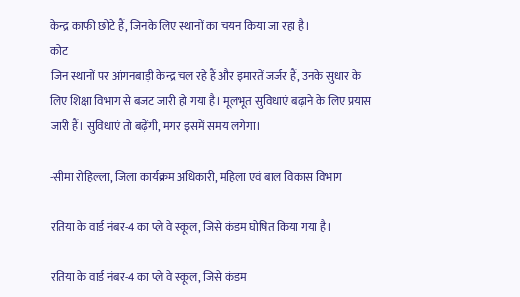केन्द्र काफी छोटे हैं, जिनके लिए स्थानों का चयन किया जा रहा है।
कोट
जिन स्थानों पर आंगनबाड़ी केन्द्र चल रहे हैं और इमारतें जर्जर हैं, उनके सुधार के लिए शिक्षा विभाग से बजट जारी हो गया है। मूलभूत सुविधाएं बढ़ाने के लिए प्रयास जारी हैं। सुविधाएं तो बढ़ेंगी, मगर इसमें समय लगेगा।

-सीमा रोहिल्ला, जिला कार्यक्रम अधिकारी, महिला एवं बाल विकास विभाग

रतिया के वार्ड नंबर-4 का प्ले वे स्कूल, जिसे कंडम घोषित किया गया है।

रतिया के वार्ड नंबर-4 का प्ले वे स्कूल, जिसे कंडम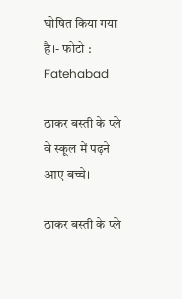घोषित किया गया है।- फोटो : Fatehabad

ठाकर बस्ती के प्ले वे स्कूल में पढ़ने आए बच्चे।

ठाकर बस्ती के प्ले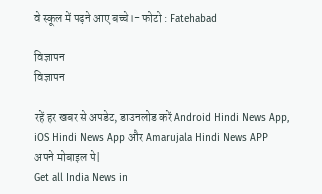वे स्कूल में पढ़ने आए बच्चे।- फोटो : Fatehabad

विज्ञापन
विज्ञापन

रहें हर खबर से अपडेट, डाउनलोड करें Android Hindi News App, iOS Hindi News App और Amarujala Hindi News APP अपने मोबाइल पे|
Get all India News in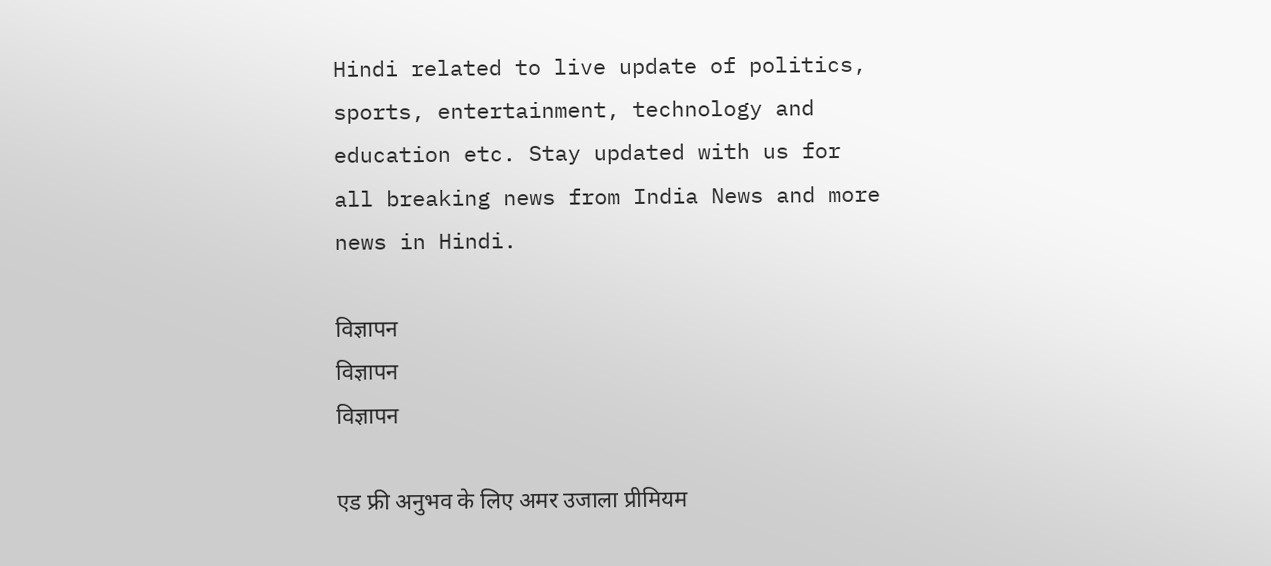Hindi related to live update of politics, sports, entertainment, technology and education etc. Stay updated with us for all breaking news from India News and more news in Hindi.

विज्ञापन
विज्ञापन
विज्ञापन

एड फ्री अनुभव के लिए अमर उजाला प्रीमियम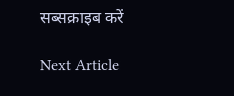सब्सक्राइब करें

Next Article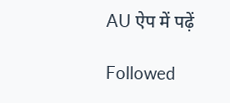AU ऐप में पढ़ें

Followed